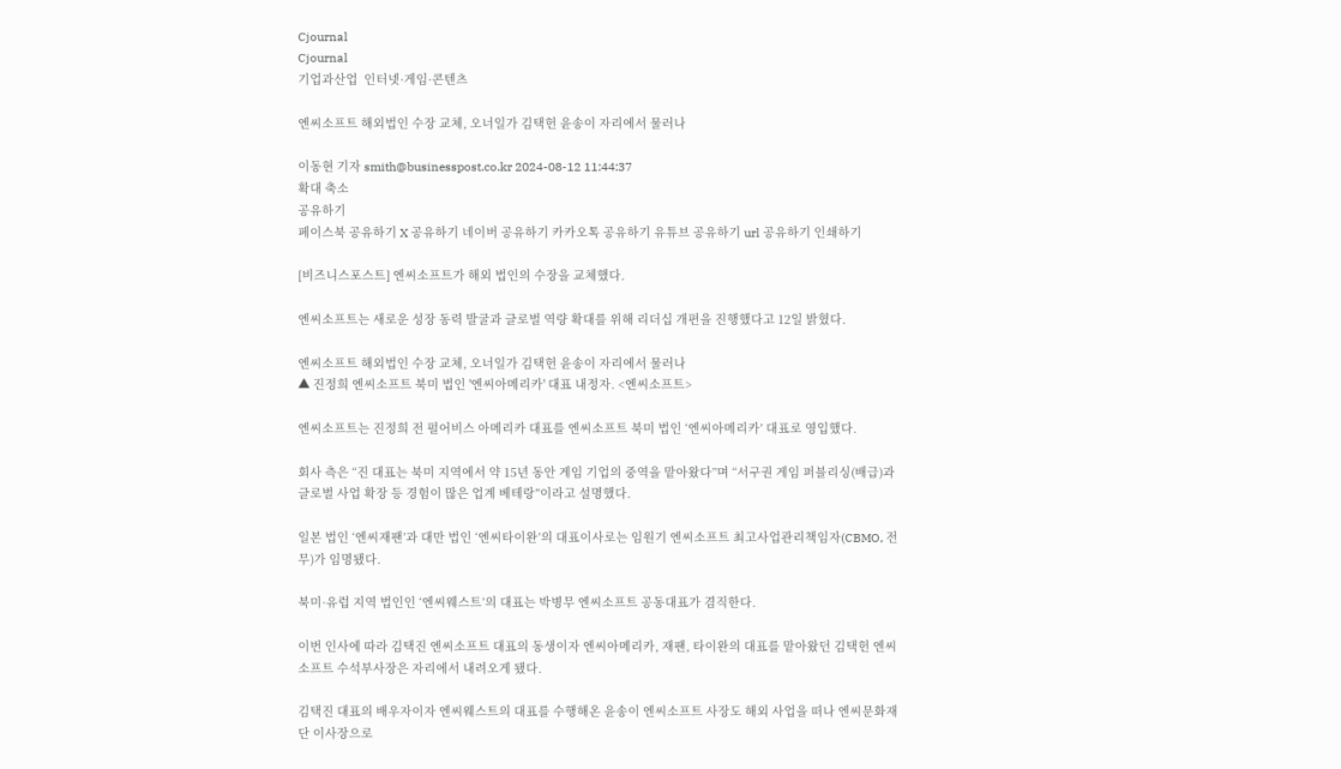Cjournal
Cjournal
기업과산업  인터넷·게임·콘텐츠

엔씨소프트 해외법인 수장 교체, 오너일가 김택헌 윤송이 자리에서 물러나

이동현 기자 smith@businesspost.co.kr 2024-08-12 11:44:37
확대 축소
공유하기
페이스북 공유하기 X 공유하기 네이버 공유하기 카카오톡 공유하기 유튜브 공유하기 url 공유하기 인쇄하기

[비즈니스포스트] 엔씨소프트가 해외 법인의 수장을 교체했다.

엔씨소프트는 새로운 성장 동력 발굴과 글로벌 역량 확대를 위해 리더십 개편을 진행했다고 12일 밝혔다.

엔씨소프트 해외법인 수장 교체, 오너일가 김택헌 윤송이 자리에서 물러나
▲ 진정희 엔씨소프트 북미 법인 '엔씨아메리카' 대표 내정자. <엔씨소프트>

엔씨소프트는 진정희 전 펄어비스 아메리카 대표를 엔씨소프트 북미 법인 ‘엔씨아메리카’ 대표로 영입했다.

회사 측은 “진 대표는 북미 지역에서 약 15년 동안 게임 기업의 중역을 맡아왔다”며 “서구권 게임 퍼블리싱(배급)과 글로벌 사업 확장 등 경험이 많은 업계 베테랑”이라고 설명했다.

일본 법인 ‘엔씨재팬’과 대만 법인 ‘엔씨타이완’의 대표이사로는 임원기 엔씨소프트 최고사업관리책임자(CBMO, 전무)가 임명됐다.

북미·유럽 지역 법인인 ‘엔씨웨스트’의 대표는 박병무 엔씨소프트 공동대표가 겸직한다.

이번 인사에 따라 김택진 엔씨소프트 대표의 동생이자 엔씨아메리카, 재팬, 타이완의 대표를 맡아왔던 김택헌 엔씨소프트 수석부사장은 자리에서 내려오게 됐다.

김택진 대표의 배우자이자 엔씨웨스트의 대표를 수행해온 윤송이 엔씨소프트 사장도 해외 사업을 떠나 엔씨문화재단 이사장으로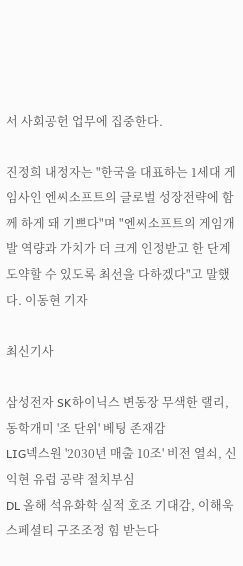서 사회공헌 업무에 집중한다.

진정희 내정자는 "한국을 대표하는 1세대 게임사인 엔씨소프트의 글로벌 성장전략에 함께 하게 돼 기쁘다"며 "엔씨소프트의 게임개발 역량과 가치가 더 크게 인정받고 한 단계 도약할 수 있도록 최선을 다하겠다"고 말했다. 이동현 기자

최신기사

삼성전자 SK하이닉스 변동장 무색한 랠리, 동학개미 '조 단위' 베팅 존재감
LIG넥스원 '2030년 매출 10조' 비전 열쇠, 신익현 유럽 공략 절치부심
DL 올해 석유화학 실적 호조 기대감, 이해욱 스페셜티 구조조정 힘 받는다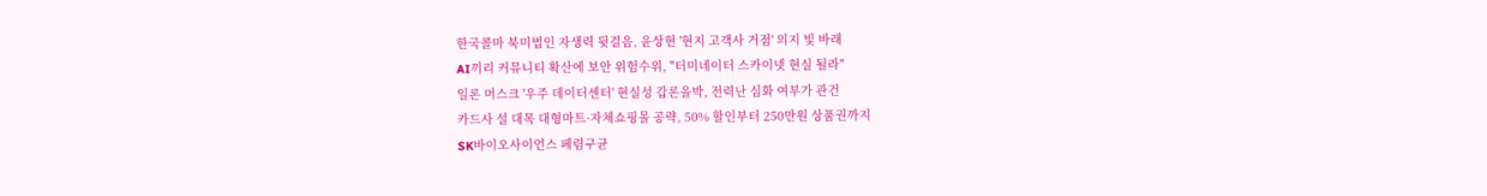한국콜마 북미법인 자생력 뒷걸음, 윤상현 '현지 고객사 거점' 의지 빛 바래
AI끼리 커뮤니티 확산에 보안 위험수위, "터미네이터 스카이넷 현실 될라"
일론 머스크 '우주 데이터센터' 현실성 갑론을박, 전력난 심화 여부가 관건
카드사 설 대목 대형마트·자체쇼핑몰 공략, 50% 할인부터 250만원 상품권까지
SK바이오사이언스 페렴구균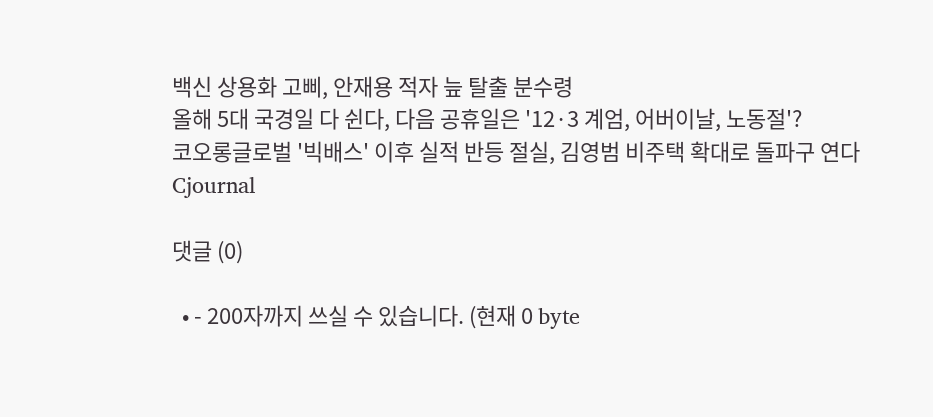백신 상용화 고삐, 안재용 적자 늪 탈출 분수령
올해 5대 국경일 다 쉰다, 다음 공휴일은 '12·3 계엄, 어버이날, 노동절'?
코오롱글로벌 '빅배스' 이후 실적 반등 절실, 김영범 비주택 확대로 돌파구 연다
Cjournal

댓글 (0)

  • - 200자까지 쓰실 수 있습니다. (현재 0 byte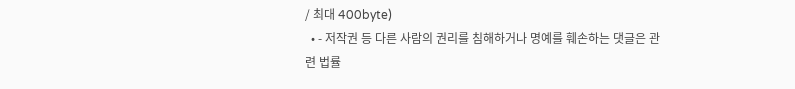/ 최대 400byte)
  • - 저작권 등 다른 사람의 권리를 침해하거나 명예를 훼손하는 댓글은 관련 법률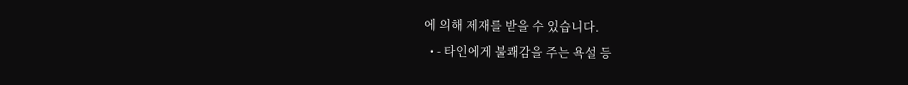에 의해 제재를 받을 수 있습니다.
  • - 타인에게 불쾌감을 주는 욕설 등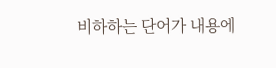비하하는 단어가 내용에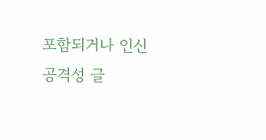포함되거나 인신공격성 글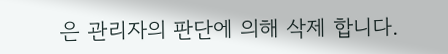은 관리자의 판단에 의해 삭제 합니다.